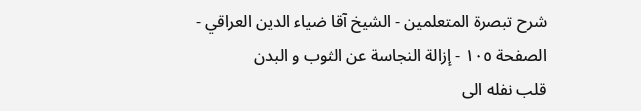شرح تبصرة المتعلمين - الشيخ آقا ضياء الدين العراقي - الصفحة ١٠٥ - إزالة النجاسة عن الثوب و البدن
قلب نفله الى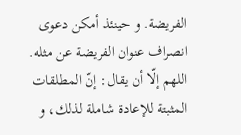الفريضة. و حينئذ أمكن دعوى انصراف عنوان الفريضة عن مثله.
اللهم إلّا أن يقال: إنّ المطلقات المثبتة للإعادة شاملة لذلك، و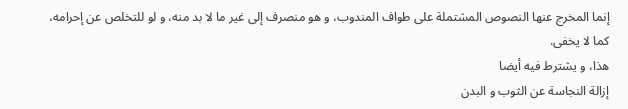إنما المخرج عنها النصوص المشتملة على طواف المندوب، و هو منصرف إلى غير ما لا بد منه، و لو للتخلص عن إحرامه، كما لا يخفى.
هذا، و يشترط فيه أيضا
إزالة النجاسة عن الثوب و البدن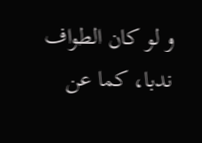و لو كان الطواف ندبا، كما عن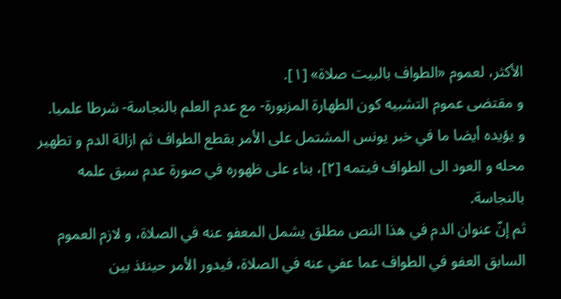الأكثر، لعموم «الطواف بالبيت صلاة» [١].
و مقتضى عموم التشبيه كون الطهارة المزبورة- مع عدم العلم بالنجاسة- شرطا علميا.
و يؤيده أيضا ما في خبر يونس المشتمل على الأمر بقطع الطواف ثم ازالة الدم و تطهير محله و العود الى الطواف فيتمه [٢]، بناء على ظهوره في صورة عدم سبق علمه بالنجاسة.
ثم إنّ عنوان الدم في هذا النص مطلق يشمل المعفو عنه في الصلاة، و لازم العموم السابق العفو في الطواف عما عفي عنه في الصلاة، فيدور الأمر حينئذ بين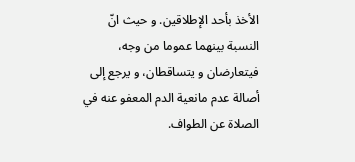الأخذ بأحد الإطلاقين. و حيث انّ النسبة بينهما عموما من وجه، فيتعارضان و يتساقطان، و يرجع إلى أصالة عدم مانعية الدم المعفو عنه في الصلاة عن الطواف.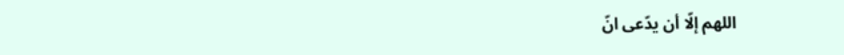اللهم إلّا أن يدّعى انّ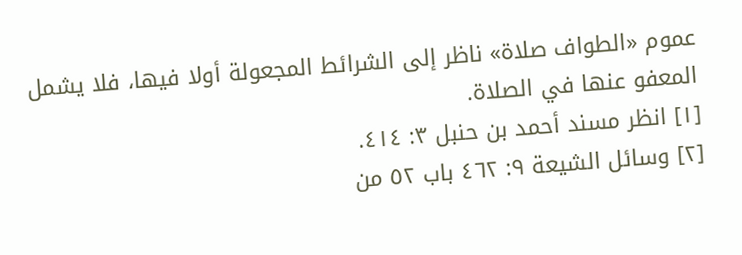عموم «الطواف صلاة» ناظر إلى الشرائط المجعولة أولا فيها، فلا يشمل المعفو عنها في الصلاة.
[١] انظر مسند أحمد بن حنبل ٣: ٤١٤.
[٢] وسائل الشيعة ٩: ٤٦٢ باب ٥٢ من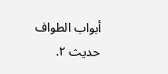أبواب الطواف حديث ٢.